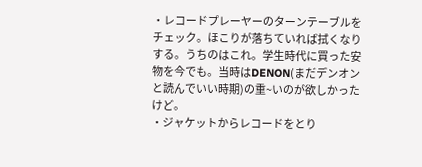・レコードプレーヤーのターンテーブルをチェック。ほこりが落ちていれば拭くなりする。うちのはこれ。学生時代に買った安物を今でも。当時はDENON(まだデンオンと読んでいい時期)の重~いのが欲しかったけど。
・ジャケットからレコードをとり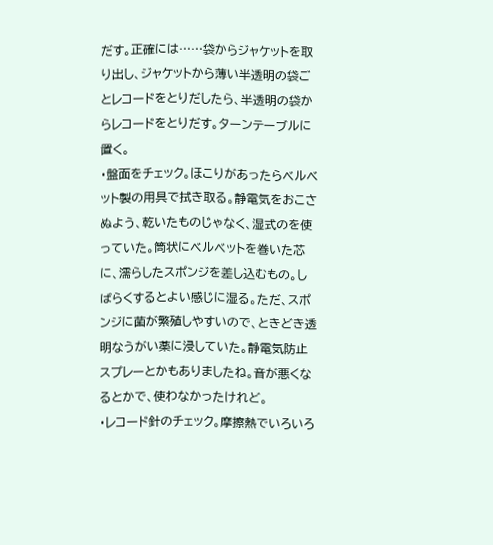だす。正確には……袋からジャケットを取り出し、ジャケットから薄い半透明の袋ごとレコードをとりだしたら、半透明の袋からレコードをとりだす。ターンテーブルに置く。
・盤面をチェック。ほこりがあったらベルベット製の用具で拭き取る。静電気をおこさぬよう、乾いたものじゃなく、湿式のを使っていた。筒状にベルベットを巻いた芯に、濡らしたスポンジを差し込むもの。しばらくするとよい感じに湿る。ただ、スポンジに菌が繁殖しやすいので、ときどき透明なうがい薬に浸していた。静電気防止スプレーとかもありましたね。音が悪くなるとかで、使わなかったけれど。
・レコード針のチェック。摩擦熱でいろいろ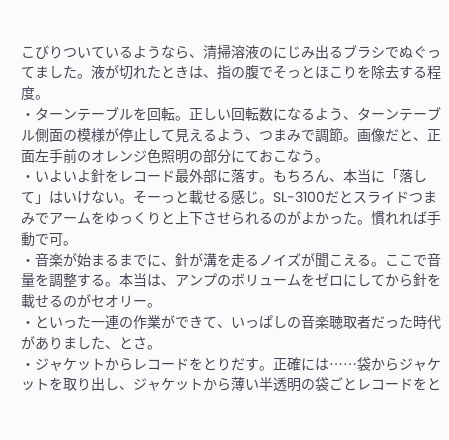こびりついているようなら、清掃溶液のにじみ出るブラシでぬぐってました。液が切れたときは、指の腹でそっとほこりを除去する程度。
・ターンテーブルを回転。正しい回転数になるよう、ターンテーブル側面の模様が停止して見えるよう、つまみで調節。画像だと、正面左手前のオレンジ色照明の部分にておこなう。
・いよいよ針をレコード最外部に落す。もちろん、本当に「落して」はいけない。そーっと載せる感じ。SL-3100だとスライドつまみでアームをゆっくりと上下させられるのがよかった。慣れれば手動で可。
・音楽が始まるまでに、針が溝を走るノイズが聞こえる。ここで音量を調整する。本当は、アンプのボリュームをゼロにしてから針を載せるのがセオリー。
・といった一連の作業ができて、いっぱしの音楽聴取者だった時代がありました、とさ。
・ジャケットからレコードをとりだす。正確には……袋からジャケットを取り出し、ジャケットから薄い半透明の袋ごとレコードをと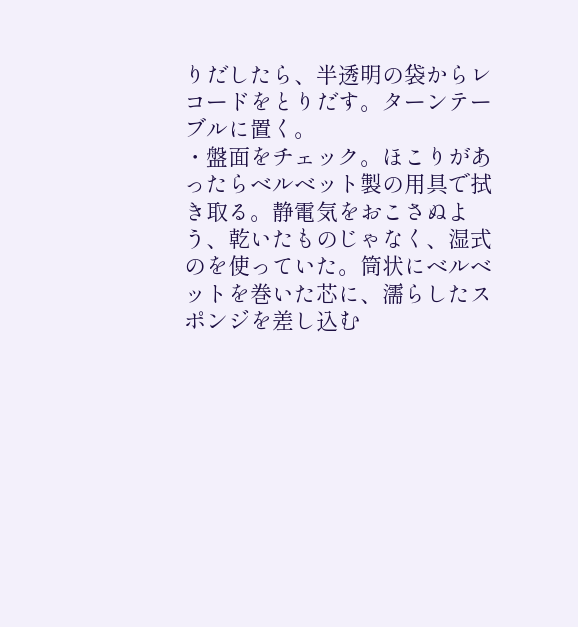りだしたら、半透明の袋からレコードをとりだす。ターンテーブルに置く。
・盤面をチェック。ほこりがあったらベルベット製の用具で拭き取る。静電気をおこさぬよう、乾いたものじゃなく、湿式のを使っていた。筒状にベルベットを巻いた芯に、濡らしたスポンジを差し込む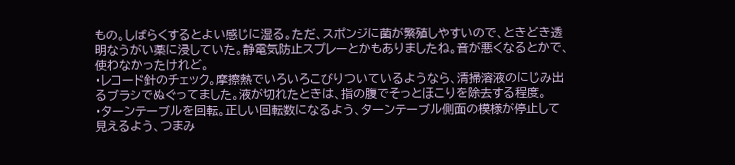もの。しばらくするとよい感じに湿る。ただ、スポンジに菌が繁殖しやすいので、ときどき透明なうがい薬に浸していた。静電気防止スプレーとかもありましたね。音が悪くなるとかで、使わなかったけれど。
・レコード針のチェック。摩擦熱でいろいろこびりついているようなら、清掃溶液のにじみ出るブラシでぬぐってました。液が切れたときは、指の腹でそっとほこりを除去する程度。
・ターンテーブルを回転。正しい回転数になるよう、ターンテーブル側面の模様が停止して見えるよう、つまみ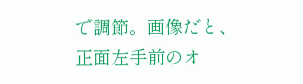で調節。画像だと、正面左手前のオ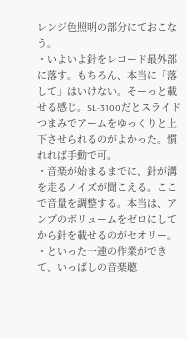レンジ色照明の部分にておこなう。
・いよいよ針をレコード最外部に落す。もちろん、本当に「落して」はいけない。そーっと載せる感じ。SL-3100だとスライドつまみでアームをゆっくりと上下させられるのがよかった。慣れれば手動で可。
・音楽が始まるまでに、針が溝を走るノイズが聞こえる。ここで音量を調整する。本当は、アンプのボリュームをゼロにしてから針を載せるのがセオリー。
・といった一連の作業ができて、いっぱしの音楽聴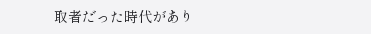取者だった時代があり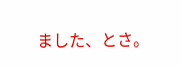ました、とさ。